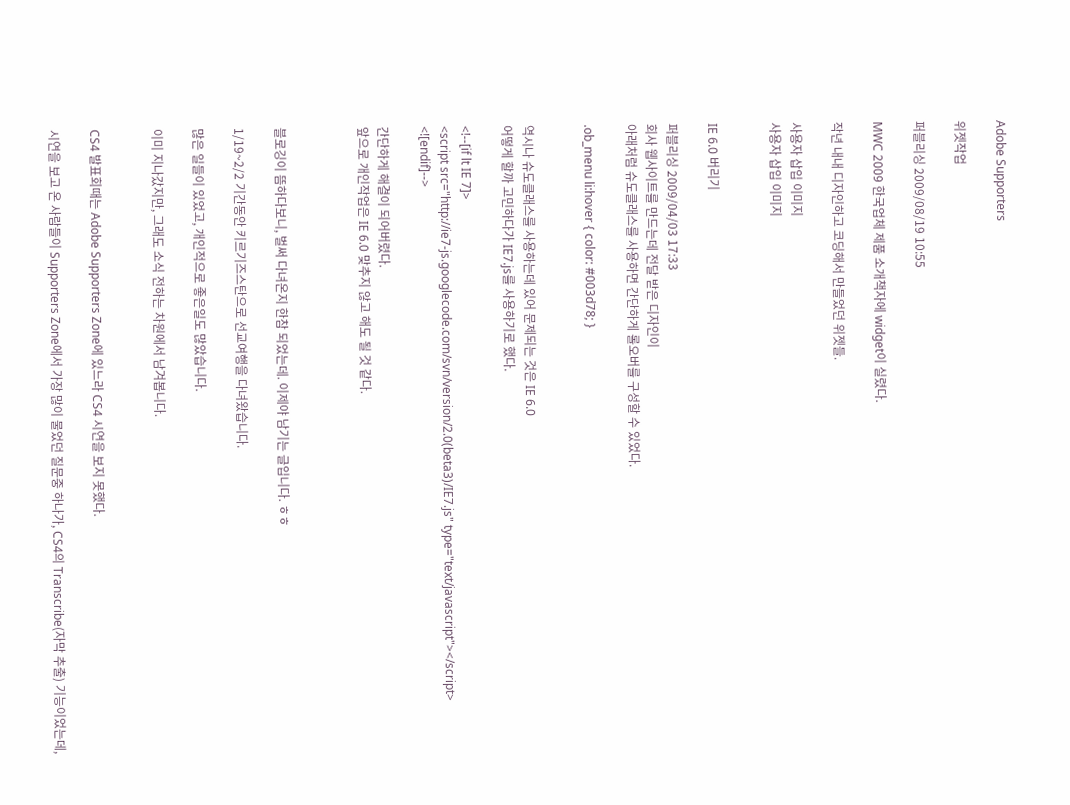Adobe Supporters

위젯작업

퍼블리싱 2009/08/19 10:55

MWC 2009 한국업체 제품 소개책자에 widget이 실렸다.

작년 내내 디자인하고 코딩해서 만들었던 위젯들.

사용자 삽입 이미지
사용자 삽입 이미지


IE 6.0 버리기

퍼블리싱 2009/04/03 17:33
회사 웹사이트를 만드는데 전달 받은 디자인이
아래처럼 슈도클래스를 사용하면 간단하게 롤오버를 구성할 수 있었다.

.ob_menu li:hover { color: #003d78; }


역시나 슈도클래스를 사용하는데 있어 문제되는 것은 IE 6.0
어떻게 할까 고민하다가 IE7.js를 사용하기로 했다.

<!--[if lt IE 7]>
<script src="http://ie7-js.googlecode.com/svn/version/2.0(beta3)/IE7.js" type="text/javascript"></script>
<![endif]-->

간단하게 해결이 되어버렸다.
앞으로 개인작업은 IE 6.0 맞추지 않고 해도 될 것 같다.



블로깅이 뜸하다보니, 벌써 다녀온지 한참 되었는데. 이제야 남기는 글입니다. ㅎㅎ

1/19~2/2 기간동안 키르기즈스탄으로 선교여행을 다녀왔습니다.

많은 일들이 있었고, 개인적으로 좋은일도 많았습니다.

이미 지나갔지만, 그래도 소식 전하는 차원에서 남겨봅니다.


CS4 발표회때는 Adobe Supporters Zone에 있느라 CS4 시연을 보지 못했다.

시연을 보고 온 사람들이 Supporters Zone에서 가장 많이 물었던 질문중 하나가, CS4의 Transcribe(자막 추출) 기능이었는데,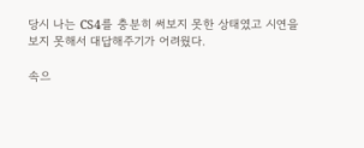당시 나는 CS4를 충분히 써보지 못한 상태였고 시연을 보지 못해서 대답해주기가 어려웠다.

속으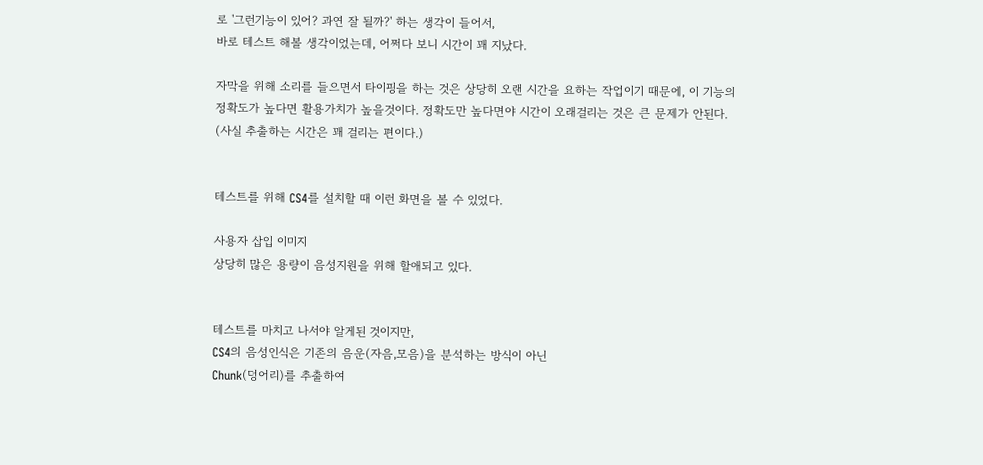로 '그런기능이 있어? 과연 잘 될까?' 하는 생각이 들어서,
바로 테스트 해볼 생각이었는데, 어쩌다 보니 시간이 꽤 지났다.

자막을 위해 소리를 들으면서 타이핑을 하는 것은 상당히 오랜 시간을 요하는 작업이기 때문에, 이 기능의 정확도가 높다면 활용가치가 높을것이다. 정확도만 높다면야 시간이 오래걸리는 것은 큰 문제가 안된다. (사실 추출하는 시간은 꽤 걸리는 편이다.)


테스트를 위해 CS4를 설치할 때 이런 화면을 볼 수 있었다.

사용자 삽입 이미지
상당히 많은 용량이 음성지원을 위해 할애되고 있다.


테스트를 마치고 나서야 알게된 것이지만,
CS4의 음성인식은 기존의 음운(자음,모음)을 분석하는 방식이 아닌
Chunk(덩어리)를 추출하여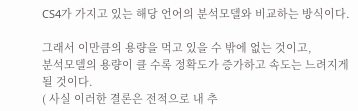CS4가 가지고 있는 해당 언어의 분석모델와 비교하는 방식이다.

그래서 이만큼의 용량을 먹고 있을 수 밖에 없는 것이고,
분석모델의 용량이 클 수록 정확도가 증가하고 속도는 느려지게 될 것이다.
( 사실 이러한 결론은 전적으로 내 추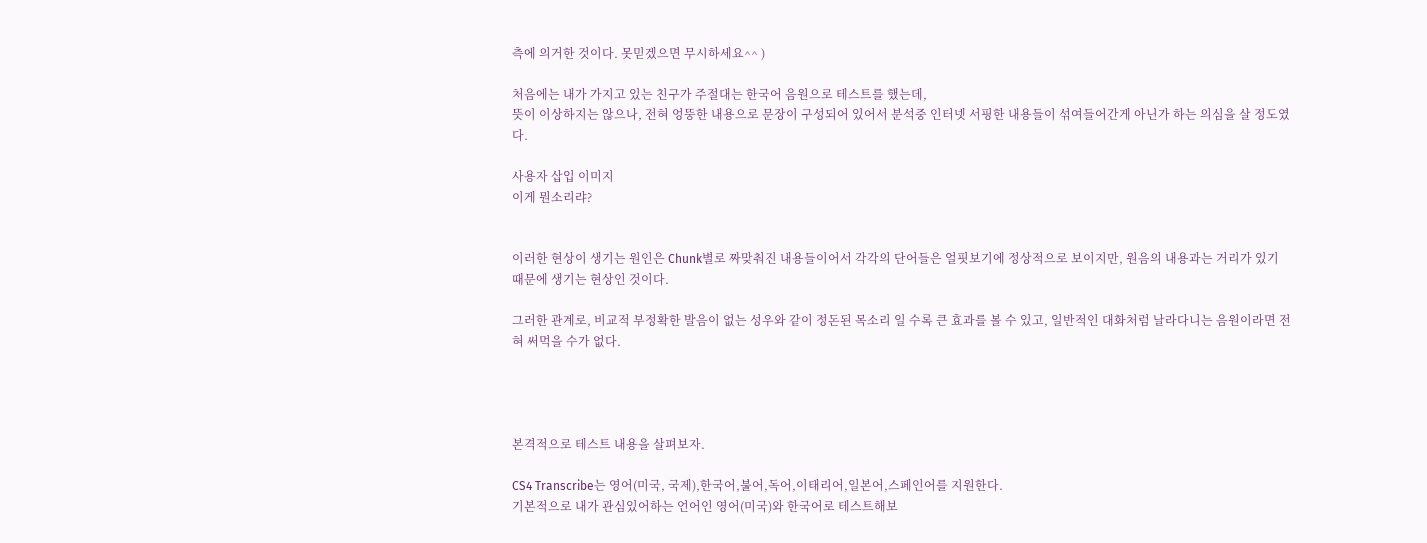측에 의거한 것이다. 못믿겠으면 무시하세요^^ )

처음에는 내가 가지고 있는 친구가 주절대는 한국어 음원으로 테스트를 했는데,
뜻이 이상하지는 않으나, 전혀 엉뚱한 내용으로 문장이 구성되어 있어서 분석중 인터넷 서핑한 내용들이 섞여들어간게 아닌가 하는 의심을 살 정도였다.

사용자 삽입 이미지
이게 뭔소리랴?


이러한 현상이 생기는 원인은 Chunk별로 짜맞춰진 내용들이어서 각각의 단어들은 얼핏보기에 정상적으로 보이지만, 원음의 내용과는 거리가 있기 때문에 생기는 현상인 것이다.

그러한 관계로, 비교적 부정확한 발음이 없는 성우와 같이 정돈된 목소리 일 수록 큰 효과를 볼 수 있고, 일반적인 대화처럼 날라다니는 음원이라면 전혀 써먹을 수가 없다.




본격적으로 테스트 내용을 살펴보자.

CS4 Transcribe는 영어(미국, 국제),한국어,불어,독어,이태리어,일본어,스페인어를 지원한다.
기본적으로 내가 관심있어하는 언어인 영어(미국)와 한국어로 테스트해보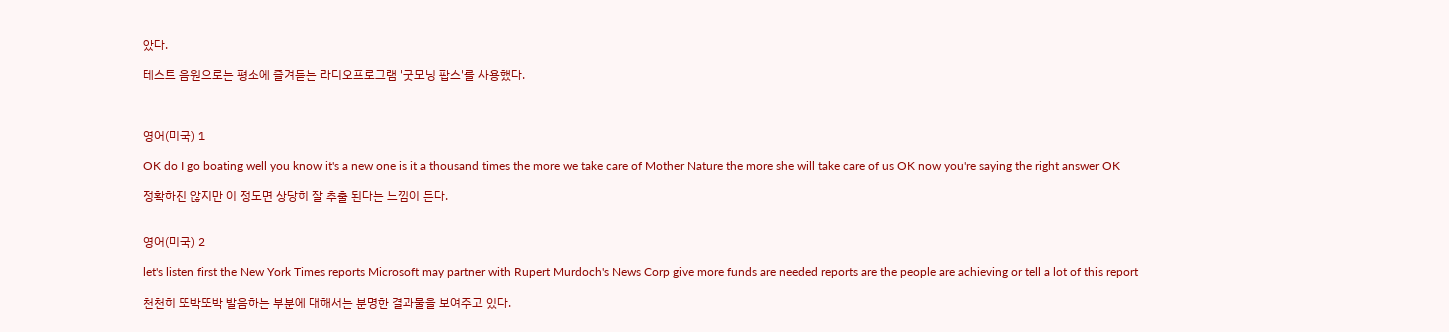았다.

테스트 음원으로는 평소에 즐겨듣는 라디오프로그램 '굿모닝 팝스'를 사용했다.



영어(미국) 1

OK do I go boating well you know it's a new one is it a thousand times the more we take care of Mother Nature the more she will take care of us OK now you're saying the right answer OK

정확하진 않지만 이 정도면 상당히 잘 추출 된다는 느낌이 든다.


영어(미국) 2

let's listen first the New York Times reports Microsoft may partner with Rupert Murdoch's News Corp give more funds are needed reports are the people are achieving or tell a lot of this report

천천히 또박또박 발음하는 부분에 대해서는 분명한 결과물을 보여주고 있다.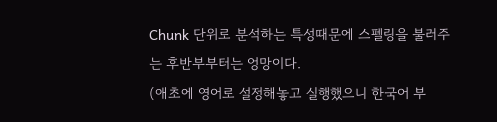Chunk 단위로 분석하는 특성때문에 스펠링을 불러주는 후반부부터는 엉망이다.
(애초에 영어로 설정해놓고 실행했으니 한국어 부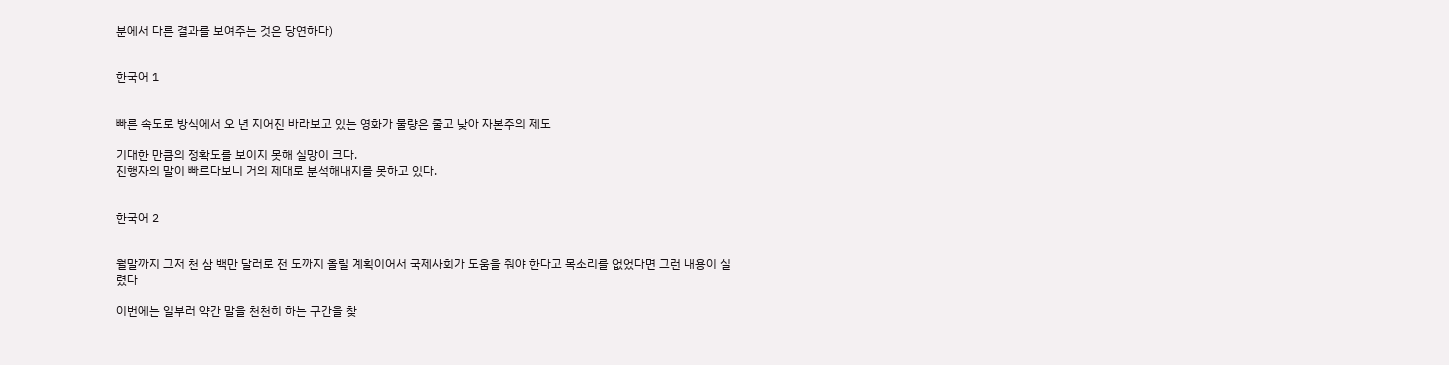분에서 다른 결과를 보여주는 것은 당연하다)


한국어 1


빠른 속도로 방식에서 오 년 지어진 바라보고 있는 영화가 물량은 줄고 낮아 자본주의 제도

기대한 만큼의 정확도를 보이지 못해 실망이 크다.
진행자의 말이 빠르다보니 거의 제대로 분석해내지를 못하고 있다.


한국어 2


월말까지 그저 천 삼 백만 달러로 전 도까지 올릴 계획이어서 국제사회가 도움을 줘야 한다고 목소리를 없었다면 그런 내용이 실렸다

이번에는 일부러 약간 말을 천천히 하는 구간을 찾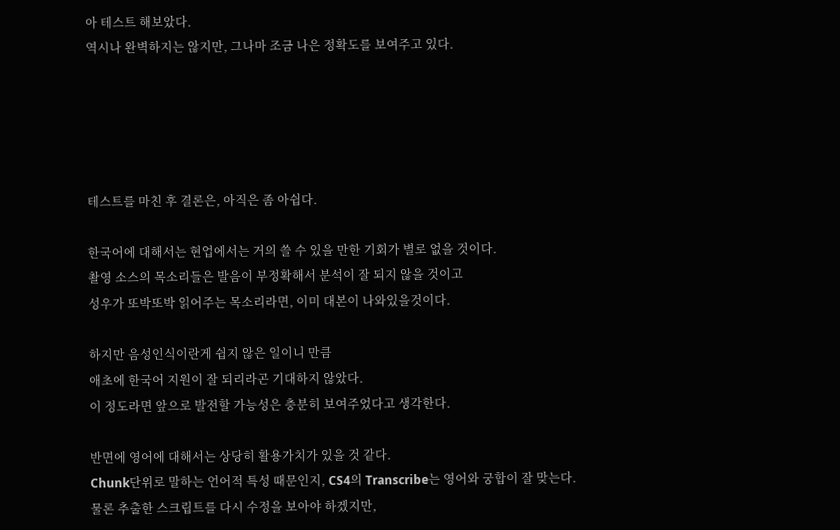아 테스트 해보았다.
역시나 완벽하지는 않지만, 그나마 조금 나은 정확도를 보여주고 있다.





테스트를 마친 후 결론은, 아직은 좀 아쉽다.

한국어에 대해서는 현업에서는 거의 쓸 수 있을 만한 기회가 별로 없을 것이다.
촬영 소스의 목소리들은 발음이 부정확해서 분석이 잘 되지 않을 것이고
성우가 또박또박 읽어주는 목소리라면, 이미 대본이 나와있을것이다.

하지만 음성인식이란게 쉽지 않은 일이니 만큼
애초에 한국어 지원이 잘 되리라곤 기대하지 않았다.
이 정도라면 앞으로 발전할 가능성은 충분히 보여주었다고 생각한다.

반면에 영어에 대해서는 상당히 활용가치가 있을 것 같다.
Chunk단위로 말하는 언어적 특성 때문인지, CS4의 Transcribe는 영어와 궁합이 잘 맞는다.
물론 추출한 스크립트를 다시 수정을 보아야 하겠지만,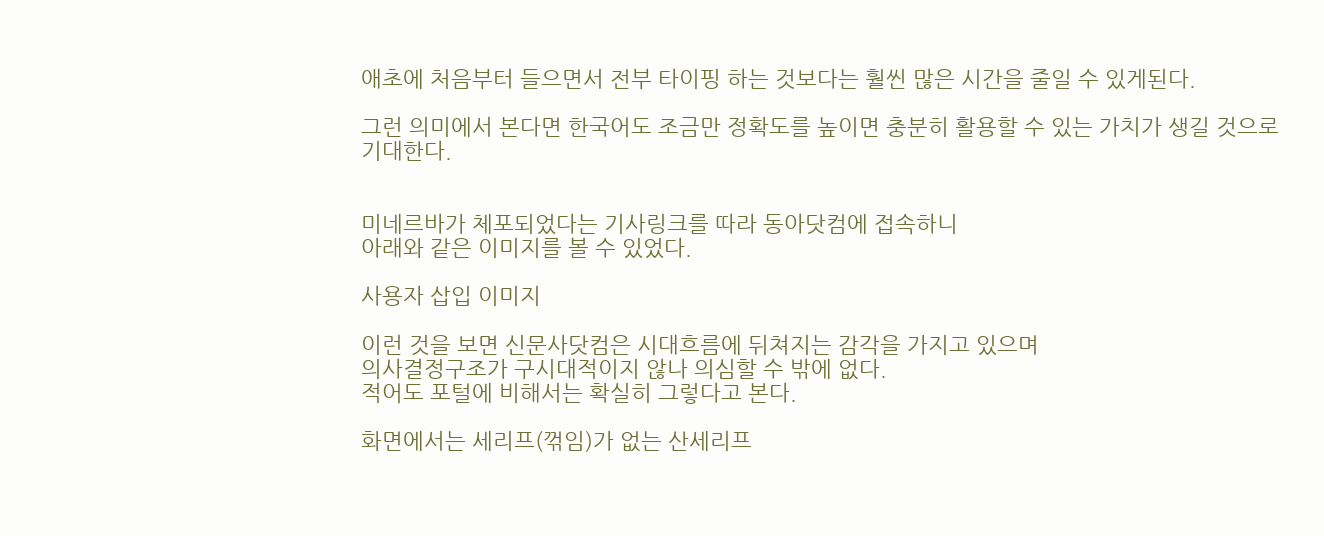애초에 처음부터 들으면서 전부 타이핑 하는 것보다는 훨씬 많은 시간을 줄일 수 있게된다.

그런 의미에서 본다면 한국어도 조금만 정확도를 높이면 충분히 활용할 수 있는 가치가 생길 것으로 기대한다.


미네르바가 체포되었다는 기사링크를 따라 동아닷컴에 접속하니
아래와 같은 이미지를 볼 수 있었다.

사용자 삽입 이미지

이런 것을 보면 신문사닷컴은 시대흐름에 뒤쳐지는 감각을 가지고 있으며
의사결정구조가 구시대적이지 않나 의심할 수 밖에 없다.
적어도 포털에 비해서는 확실히 그렇다고 본다.

화면에서는 세리프(꺾임)가 없는 산세리프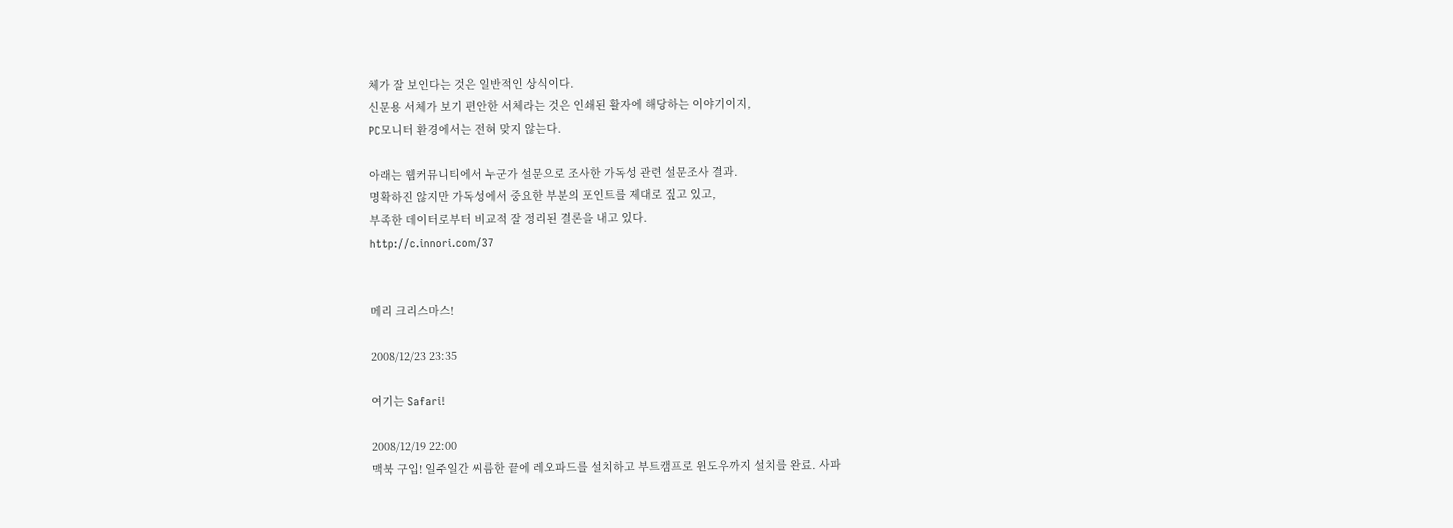체가 잘 보인다는 것은 일반적인 상식이다.
신문용 서체가 보기 편안한 서체라는 것은 인쇄된 활자에 해당하는 이야기이지,
PC모니터 환경에서는 전혀 맞지 않는다.

아래는 웹커뮤니티에서 누군가 설문으로 조사한 가독성 관련 설문조사 결과.
명확하진 않지만 가독성에서 중요한 부분의 포인트를 제대로 짚고 있고,
부족한 데이터로부터 비교적 잘 정리된 결론을 내고 있다.
http://c.innori.com/37


메리 크리스마스!

2008/12/23 23:35

여기는 Safari!

2008/12/19 22:00
맥북 구입! 일주일간 씨름한 끝에 레오파드를 설치하고 부트캠프로 윈도우까지 설치를 완료. 사파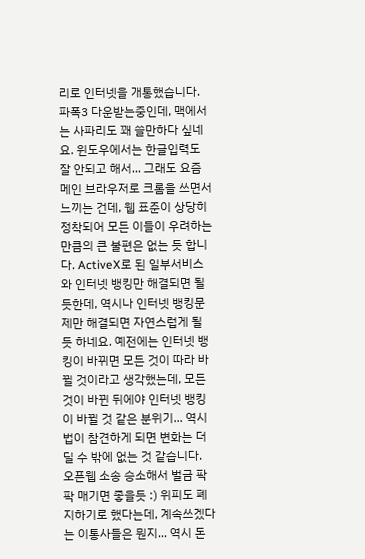리로 인터넷을 개통했습니다. 파폭3 다운받는중인데, 맥에서는 사파리도 꽤 쓸만하다 싶네요. 윈도우에서는 한글입력도 잘 안되고 해서... 그래도 요즘 메인 브라우저로 크롬을 쓰면서 느끼는 건데, 웹 표준이 상당히 정착되어 모든 이들이 우려하는 만큼의 큰 불편은 없는 듯 합니다. ActiveX로 된 일부서비스와 인터넷 뱅킹만 해결되면 될 듯한데, 역시나 인터넷 뱅킹문제만 해결되면 자연스럽게 될 듯 하네요. 예전에는 인터넷 뱅킹이 바뀌면 모든 것이 따라 바뀔 것이라고 생각했는데, 모든 것이 바뀐 뒤에야 인터넷 뱅킹이 바뀔 것 같은 분위기... 역시 법이 참견하게 되면 변화는 더딜 수 밖에 없는 것 같습니다. 오픈웹 소송 승소해서 벌금 팍팍 매기면 좋을듯 :) 위피도 폐지하기로 했다는데, 계속쓰겠다는 이통사들은 뭔지... 역시 돈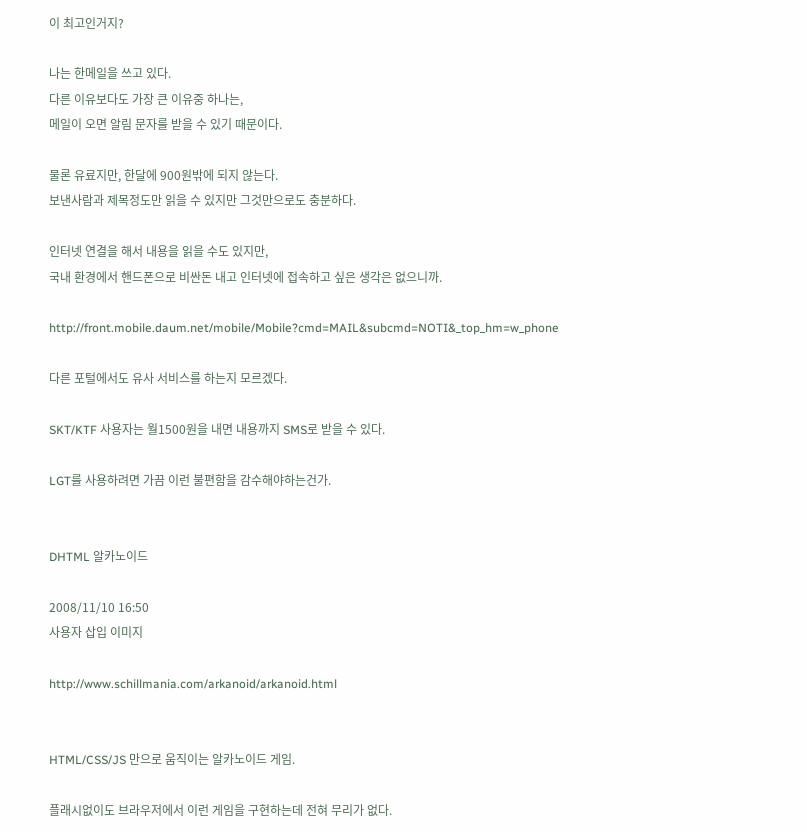이 최고인거지?

나는 한메일을 쓰고 있다.
다른 이유보다도 가장 큰 이유중 하나는,
메일이 오면 알림 문자를 받을 수 있기 때문이다.

물론 유료지만, 한달에 900원밖에 되지 않는다.
보낸사람과 제목정도만 읽을 수 있지만 그것만으로도 충분하다.

인터넷 연결을 해서 내용을 읽을 수도 있지만,
국내 환경에서 핸드폰으로 비싼돈 내고 인터넷에 접속하고 싶은 생각은 없으니까.

http://front.mobile.daum.net/mobile/Mobile?cmd=MAIL&subcmd=NOTI&_top_hm=w_phone

다른 포털에서도 유사 서비스를 하는지 모르겠다.

SKT/KTF 사용자는 월1500원을 내면 내용까지 SMS로 받을 수 있다.

LGT를 사용하려면 가끔 이런 불편함을 감수해야하는건가.


DHTML 알카노이드

2008/11/10 16:50
사용자 삽입 이미지

http://www.schillmania.com/arkanoid/arkanoid.html


HTML/CSS/JS 만으로 움직이는 알카노이드 게임.

플래시없이도 브라우저에서 이런 게임을 구현하는데 전혀 무리가 없다.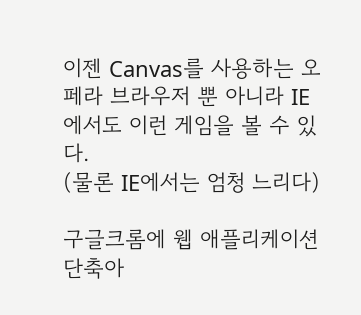이젠 Canvas를 사용하는 오페라 브라우저 뿐 아니라 IE 에서도 이런 게임을 볼 수 있다.
(물론 IE에서는 엄청 느리다)

구글크롬에 웹 애플리케이션 단축아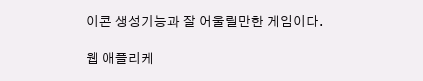이콘 생성기능과 잘 어울릴만한 게임이다.

웹 애플리케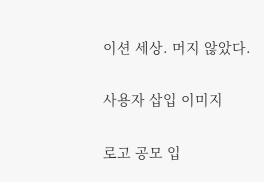이션 세상. 머지 않았다.

사용자 삽입 이미지

로고 공모 입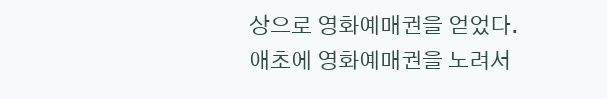상으로 영화예매권을 얻었다.
애초에 영화예매권을 노려서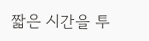짧은 시간을 투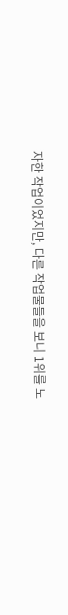자한 작업이었지만, 다른 작업물들을 보니 1위를 노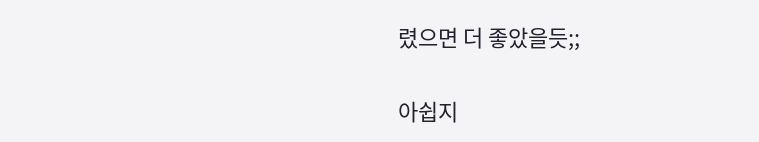렸으면 더 좋았을듯;;

아쉽지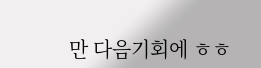만 다음기회에 ㅎㅎ